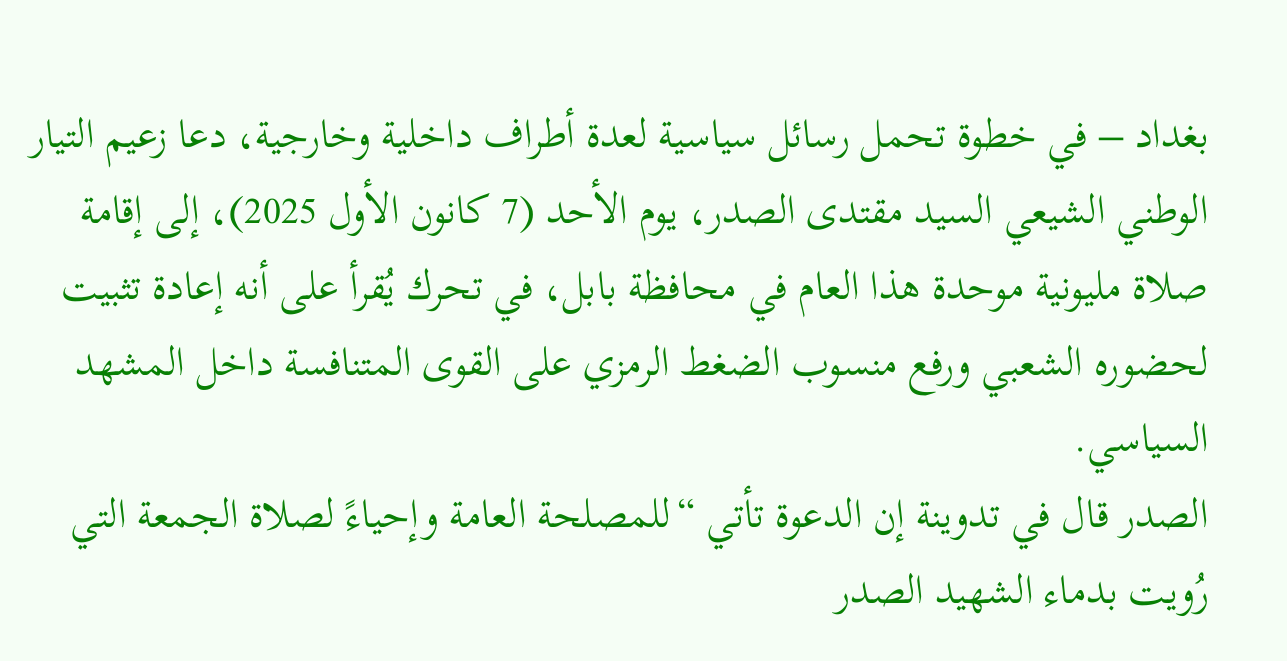بغداد – في خطوة تحمل رسائل سياسية لعدة أطراف داخلية وخارجية، دعا زعيم التيار الوطني الشيعي السيد مقتدى الصدر، يوم الأحد (7 كانون الأول 2025)، إلى إقامة صلاة مليونية موحدة هذا العام في محافظة بابل، في تحرك يُقرأ على أنه إعادة تثبيت لحضوره الشعبي ورفع منسوب الضغط الرمزي على القوى المتنافسة داخل المشهد السياسي.
الصدر قال في تدوينة إن الدعوة تأتي “للمصلحة العامة وإحياءً لصلاة الجمعة التي رُويت بدماء الشهيد الصدر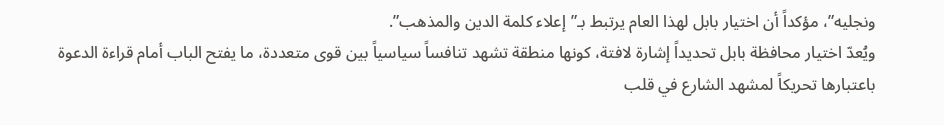ونجليه”، مؤكداً أن اختيار بابل لهذا العام يرتبط بـ”إعلاء كلمة الدين والمذهب”.
ويُعدّ اختيار محافظة بابل تحديداً إشارة لافتة، كونها منطقة تشهد تنافساً سياسياً بين قوى متعددة، ما يفتح الباب أمام قراءة الدعوة باعتبارها تحريكاً لمشهد الشارع في قلب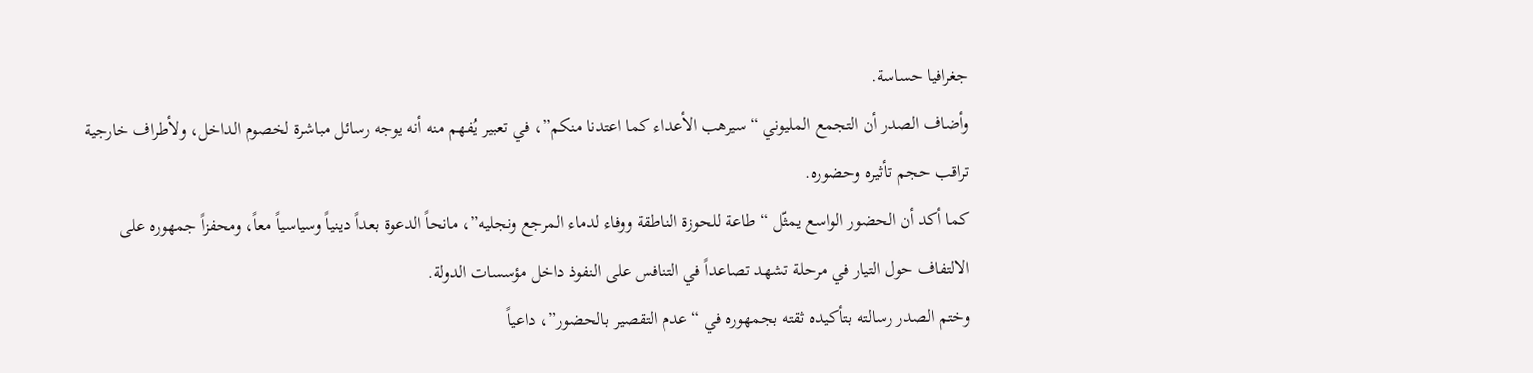جغرافيا حساسة.
وأضاف الصدر أن التجمع المليوني “سيرهب الأعداء كما اعتدنا منكم”، في تعبير يُفهم منه أنه يوجه رسائل مباشرة لخصوم الداخل، ولأطراف خارجية تراقب حجم تأثيره وحضوره.
كما أكد أن الحضور الواسع يمثّل “طاعة للحوزة الناطقة ووفاء لدماء المرجع ونجليه”، مانحاً الدعوة بعداً دينياً وسياسياً معاً، ومحفزاً جمهوره على الالتفاف حول التيار في مرحلة تشهد تصاعداً في التنافس على النفوذ داخل مؤسسات الدولة.
وختم الصدر رسالته بتأكيده ثقته بجمهوره في “عدم التقصير بالحضور”، داعياً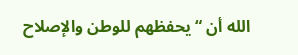الله أن “يحفظهم للوطن والإصلاح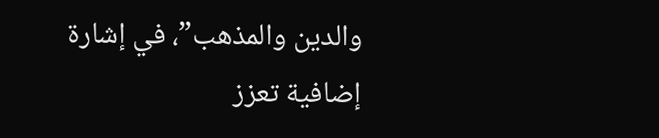والدين والمذهب”، في إشارة إضافية تعزز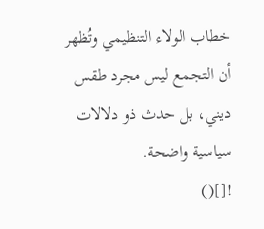خطاب الولاء التنظيمي وتُظهر أن التجمع ليس مجرد طقس ديني، بل حدث ذو دلالات سياسية واضحة.
![]()